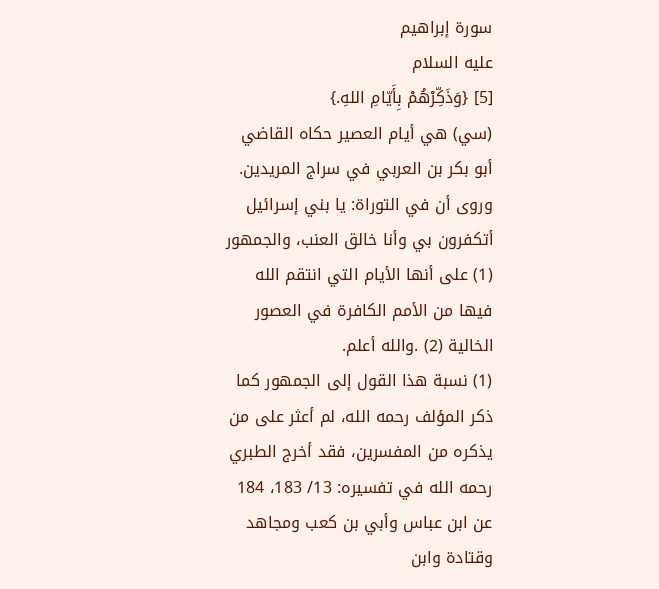سورة إبراهيم
عليه السلام
[5] {وَذَكِّرْهُمْ بِأَيّامِ اللهِ.}
(سي) هي أيام العصير حكاه القاضي أبو بكر بن العربي في سراج المريدين. وروى أن في التوراة: يا بني إسرائيل أتكفرون بي وأنا خالق العنب، والجمهور (1) على أنها الأيام التي انتقم الله فيها من الأمم الكافرة في العصور الخالية (2) .والله أعلم.
(1) نسبة هذا القول إلى الجمهور كما ذكر المؤلف رحمه الله، لم أعثر على من يذكره من المفسرين، فقد أخرج الطبري رحمه الله في تفسيره: 13/ 183، 184 عن ابن عباس وأبي بن كعب ومجاهد وقتادة وابن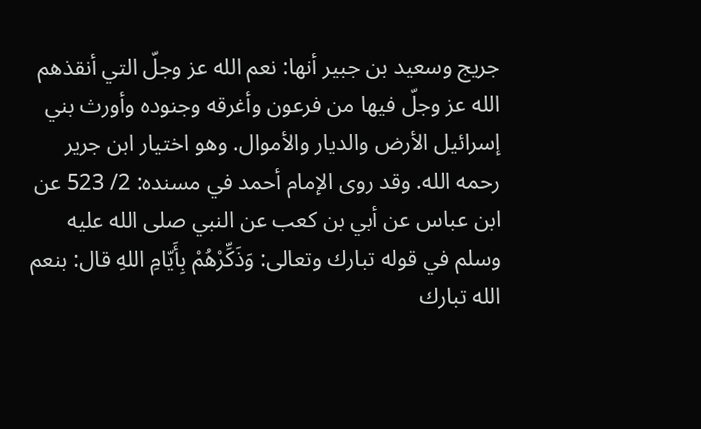جريج وسعيد بن جبير أنها: نعم الله عز وجلّ التي أنقذهم الله عز وجلّ فيها من فرعون وأغرقه وجنوده وأورث بني إسرائيل الأرض والديار والأموال. وهو اختيار ابن جرير رحمه الله. وقد روى الإمام أحمد في مسنده: 2/ 523 عن ابن عباس عن أبي بن كعب عن النبي صلى الله عليه وسلم في قوله تبارك وتعالى: وَذَكِّرْهُمْ بِأَيّامِ اللهِ قال: بنعم الله تبارك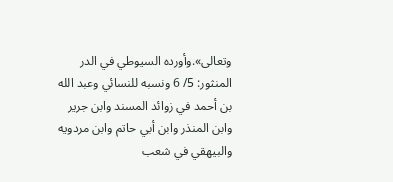وتعالى».وأورده السيوطي في الدر المنثور: 5/ 6 ونسبه للنسائي وعبد الله بن أحمد في زوائد المسند وابن جرير وابن المنذر وابن أبي حاتم وابن مردويه والبيهقي في شعب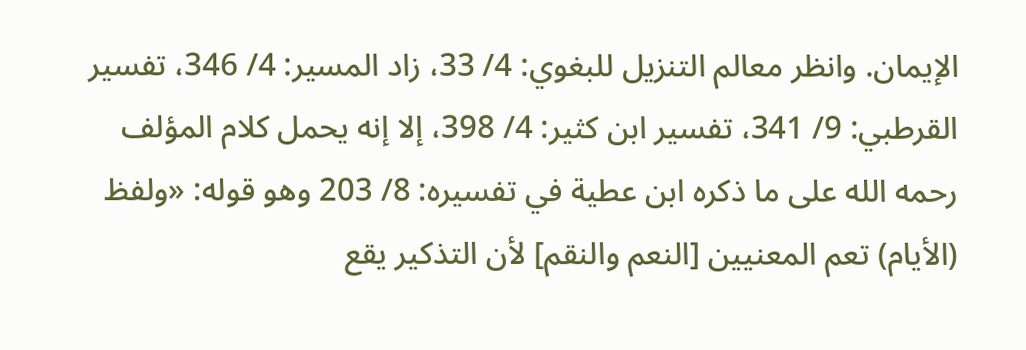الإيمان. وانظر معالم التنزيل للبغوي: 4/ 33، زاد المسير: 4/ 346، تفسير القرطبي: 9/ 341، تفسير ابن كثير: 4/ 398، إلا إنه يحمل كلام المؤلف رحمه الله على ما ذكره ابن عطية في تفسيره: 8/ 203 وهو قوله: «ولفظ (الأيام) تعم المعنيين [النعم والنقم] لأن التذكير يقع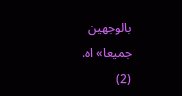بالوجهين جميعا» اه.
(2)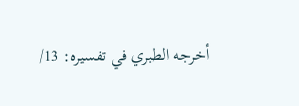أخرجه الطبري في تفسيره: 13/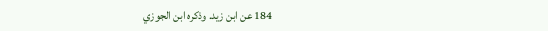184 عن ابن زيد. وذكره ابن الجوزي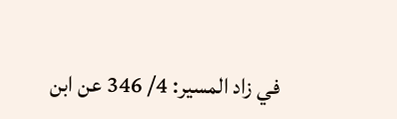في زاد المسير: 4/ 346 عن ابن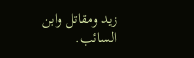زيد ومقاتل وابن السائب.